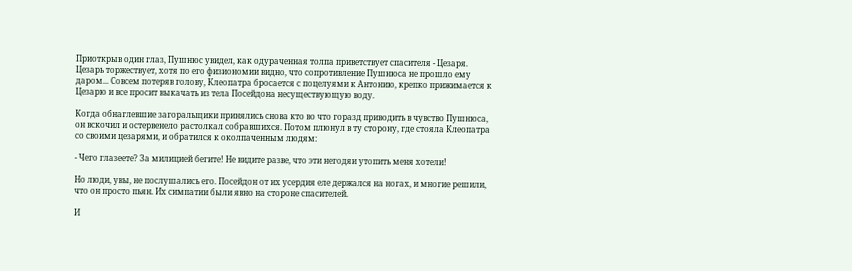Приоткрыв один глаз, Пушнюс увидел, как одураченная толпа приветствует спасителя - Цезаря. Цезарь торжествует, хотя по его физиономии видно, что сопротивление Пушнюса не прошло ему даром... Совсем потеряв голову, Клеопатра бросается с поцелуями к Антонию, крепко прижимается к Цезарю и все просит выкачать из тела Посейдона несуществующую воду.

Когда обнаглевшие загоральщики принялись снова кто во что горазд приводить в чувство Пушнюса, он вскочил и остервенело растолкал собравшихся. Потом плюнул в ту сторону, где стояла Клеопатра со своими цезарями, и обратился к околпаченным людям:

- Чего глазеете? За милицией бегите! Не видите разве, что эти негодяи утопить меня хотели!

Но люди, увы, не послушались его. Посейдон от их усердия еле держался на ногах, и многие решили, что он просто пьян. Их симпатии были явно на стороне спасителей.

И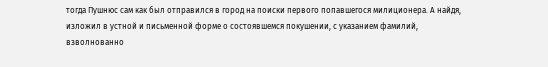тогда Пушнюс сам как был отправился в город на поиски первого попавшегося милиционера. А найдя, изложил в устной и письменной форме о состоявшемся покушении, с указанием фамилий, взволнованно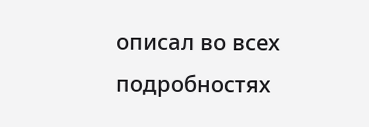описал во всех подробностях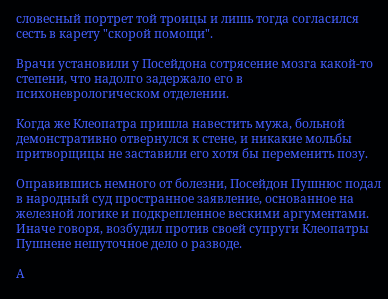словесный портрет той троицы и лишь тогда согласился сесть в карету "скорой помощи".

Врачи установили у Посейдона сотрясение мозга какой-то степени, что надолго задержало его в психоневрологическом отделении.

Когда же Клеопатра пришла навестить мужа, больной демонстративно отвернулся к стене, и никакие мольбы притворщицы не заставили его хотя бы переменить позу.

Оправившись немного от болезни, Посейдон Пушнюс подал в народный суд пространное заявление, основанное на железной логике и подкрепленное вескими аргументами. Иначе говоря, возбудил против своей супруги Клеопатры Пушнене нешуточное дело о разводе.

А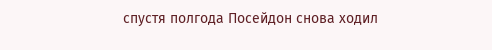спустя полгода Посейдон снова ходил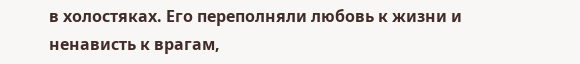в холостяках. Его переполняли любовь к жизни и ненависть к врагам,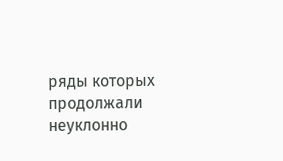ряды которых продолжали неуклонно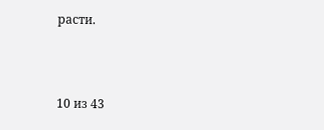расти.



10 из 43